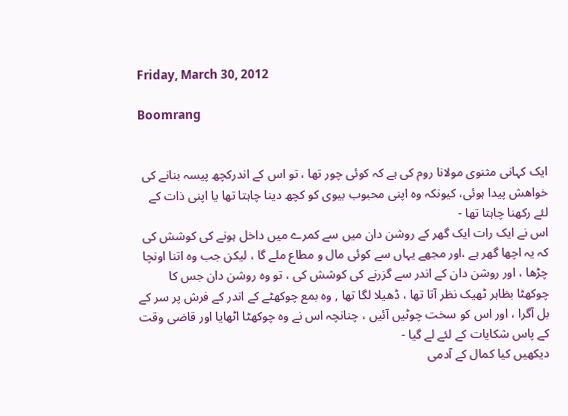Friday, March 30, 2012

Boomrang


ایک کہانی مثنوی مولانا روم کی ہے کہ کوئی چور تھا ، تو اس کے اندرکچھ پیسہ بنانے کی خواھش پیدا ہوئی، کیونکہ وہ اپنی محبوب بیوی کو کچھ دینا چاہتا تھا یا اپنی ذات کے لئے رکھنا چاہتا تھا -
اس نے ایک رات ایک گھر کے روشن دان میں سے کمرے میں داخل ہونے کی کوشش کی کہ یہ اچھا گھر ہے ،اور مجھے یہاں سے کوئی مال و مطاع ملے گا ، لیکن جب وہ اتنا اونچا چڑھا ، اور روشن دان کے اندر سے گزرنے کی کوشش کی ، تو وہ روشن دان جس کا چوکھٹا بظاہر ٹھیک نظر آتا تھا ، ڈھیلا لگا تھا , وہ بمع چوکھٹے کے اندر کے فرش پر سر کے بل آگرا ، اور اس کو سخت چوٹیں آئیں ، چنانچہ اس نے وہ چوکھٹا اٹھایا اور قاضی وقت کے پاس شکایات کے لئے لے گیا -
دیکھیں کیا کمال کے آدمی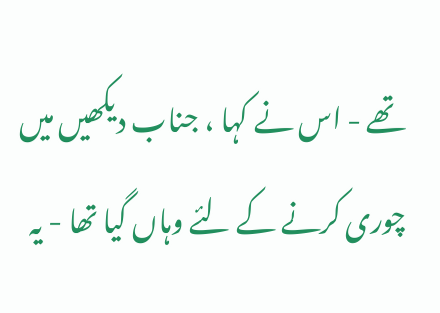تھے - اس نے کہا ، جناب دیکھیں میں چوری کرنے کے لئے وہاں گیا تھا - یہ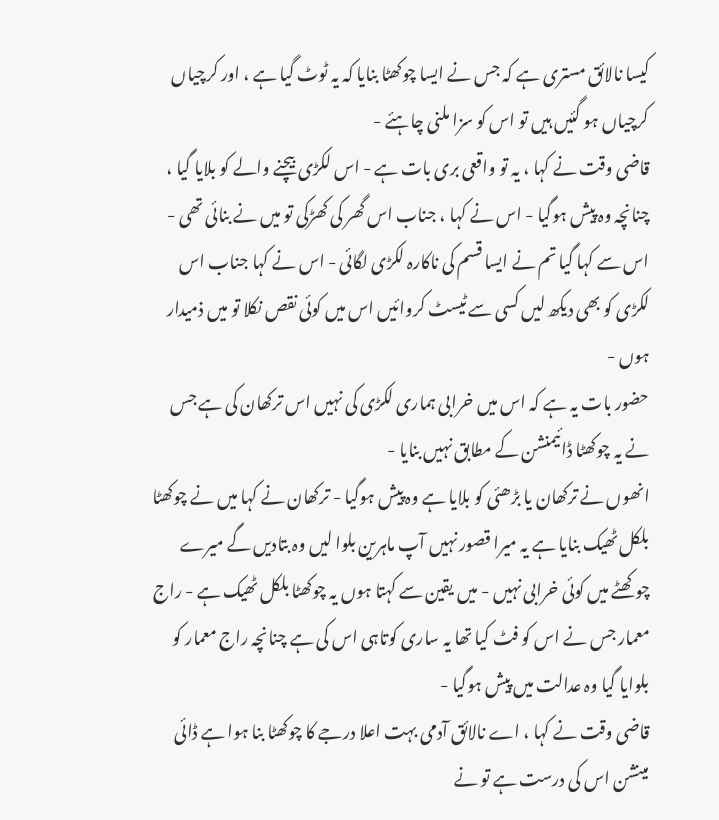کیسا نالائق مستری ہے کہ جس نے ایسا چوکھٹا بنایا کہ یہ ٹوٹ گیا ہے ، اور کرچیاں کرچیاں ہو گئیں ہیں تو اس کو سزا ملنی چاہئے -
قاضی وقت نے کہا ، یہ تو واقعی بری بات ہے - اس لکڑی بیچنے والے کو بلایا گیا ، چنانچہ وہ پیش ہوگیا - اس نے کہا ، جناب اس گھر کی کھڑکی تو میں نے بنائی تھی - اس سے کہا گیا تم نے ایسا قسم کی ناکارہ لکڑی لگائی - اس نے کہا جناب اس لکڑی کو بھی دیکھ لیں کسی سے ٹیسٹ کروائیں اس میں کوئی نقص نکلا تو میں ذمیدار ہوں -
حضور بات یہ ہے کہ اس میں خرابی ہماری لکڑی کی نہیں اس ترکھان کی ہے جس نے یہ چوکھٹا ڈائیمنشن کے مطابق نہیں بنایا -
انھوں نے ترکھان یا بڑھئی کو بلایا ہے وہ پیش ہوگیا - ترکھان نے کہا میں نے چوکھٹا بلکل ٹھیک بنایا ہے یہ میرا قصور نہیں آپ ماہرین بلوا لیں وہ بتادیں گے میرے چوکھٹے میں کوئی خرابی نہیں - میں یقین سے کہتا ہوں یہ چوکھٹا بلکل ٹھیک ہے - راج معمار جس نے اس کو فٹ کیا تھا یہ ساری کوتاہی اس کی ہے چنانچہ راج معمار کو بلوایا گیا وہ عدالت میں پیش ہوگیا -
قاضی وقت نے کہا ، اے نالائق آدمی بہت اعلا درجے کا چوکھٹا بنا ہوا ہے ڈائی مینشن اس کی درست ہے تو نے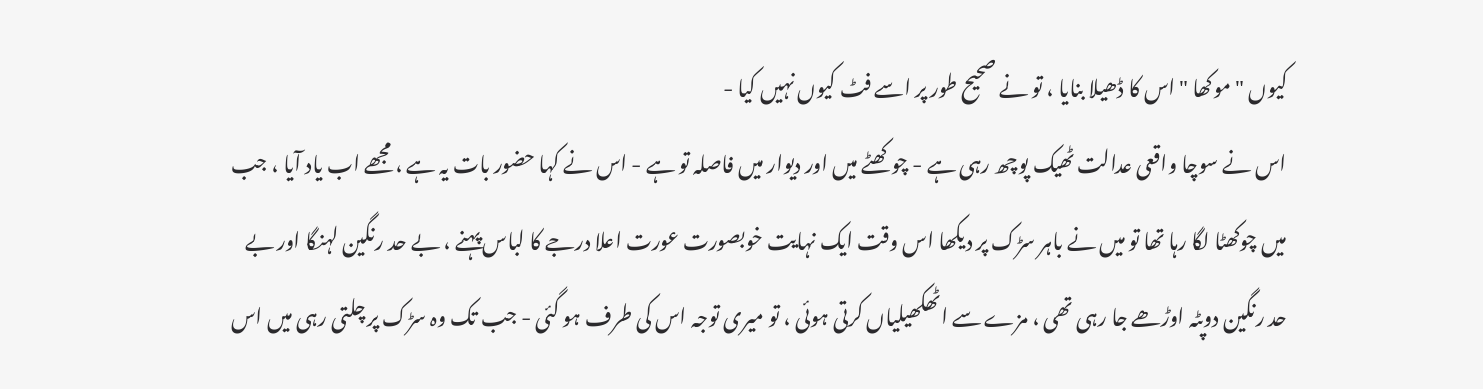کیوں "موکھا " اس کا ڈھیلا بنایا ، تو نے صحیح طور پر اسے فٹ کیوں نہیں کیا -
اس نے سوچا واقعی عدالت ٹھیک پوچھ رہی ہے - چوکھٹے میں اور دیوار میں فاصلہ تو ہے - اس نے کہا حضور بات یہ ہے ، مجھے اب یاد آیا ، جب میں چوکھٹا لگا رہا تھا تو میں نے باہر سڑک پر دیکھا اس وقت ایک نہایت خوبصورت عورت اعلا درجے کا لباس پہنے ، بے حد رنگین لہنگا اور بے حد رنگین دوپٹہ اوڑھے جا رہی تھی ، مزے سے اٹھکھیلیاں کرتی ہوئی ، تو میری توجہ اس کی طرف ہو گئی - جب تک وہ سڑک پر چلتی رہی میں اس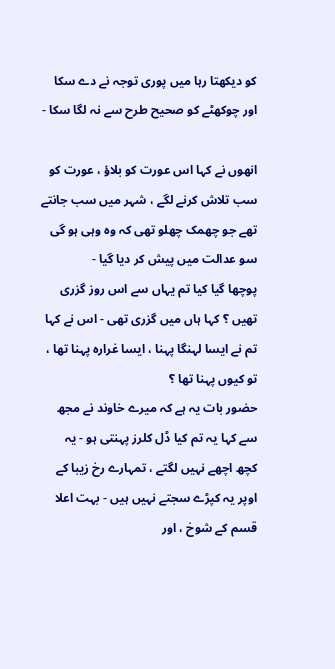کو دیکھتا رہا میں پوری توجہ نے دے سکا اور چوکھٹے کو صحیح طرح سے نہ لگا سکا -

انھوں نے کہا اس عورت کو بلاؤ ، عورت کو سب تلاش کرنے لگے ، شہر میں سب جانتے تھے جو چھمک چھلو تھی کہ وہ وہی ہو گی سو عدالت میں پیش کر دیا گیا -
پوچھا گیا کیا تم یہاں سے اس روز گزری تھیں ؟ کہا ہاں میں گزری تھی - اس نے کہا تم نے ایسا لہنگا پہنا ، ایسا غرارہ پہنا تھا ، تو کیوں پہنا تھا ؟
حضور بات یہ ہے کہ میرے خاوند نے مجھ سے کہا یہ تم کیا ڈل کلرز پہنتی ہو - یہ کچھ اچھے نہیں لگتے ، تمہارے رخ زیبا کے اوپر یہ کپڑے سجتے نہیں ہیں - بہت اعلا قسم کے شوخ ، اور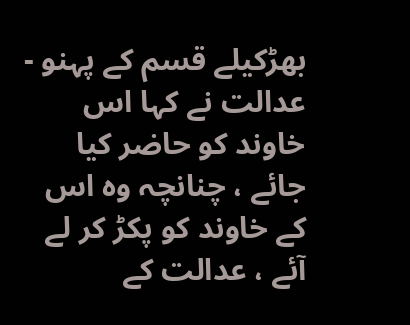بھڑکیلے قسم کے پہنو -
عدالت نے کہا اس خاوند کو حاضر کیا جائے ، چنانچہ وہ اس کے خاوند کو پکڑ کر لے آئے ، عدالت کے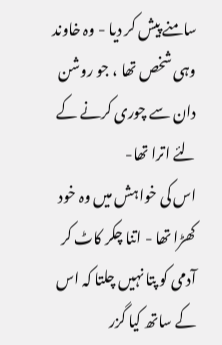سامنے پیش کر دیا - وہ خاوند وہی شخص تھا ، جو روشن دان سے چوری کرنے کے لئے اترا تھا-
اس کی خواہش میں وہ خود کھڑا تھا - اتنا چکر کاٹ کر آدمی کو پتا نہیں چلتا کہ اس کے ساتھ کیا گزر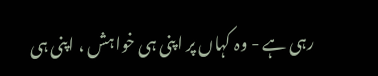رہی ہے - وہ کہاں پر اپنی ہی خواہش ، اپنی ہی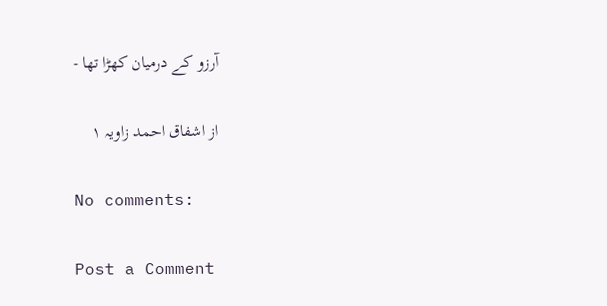آرزو کے درمیان کھڑا تھا -

از اشفاق احمد زاویہ ١

No comments:

Post a Comment